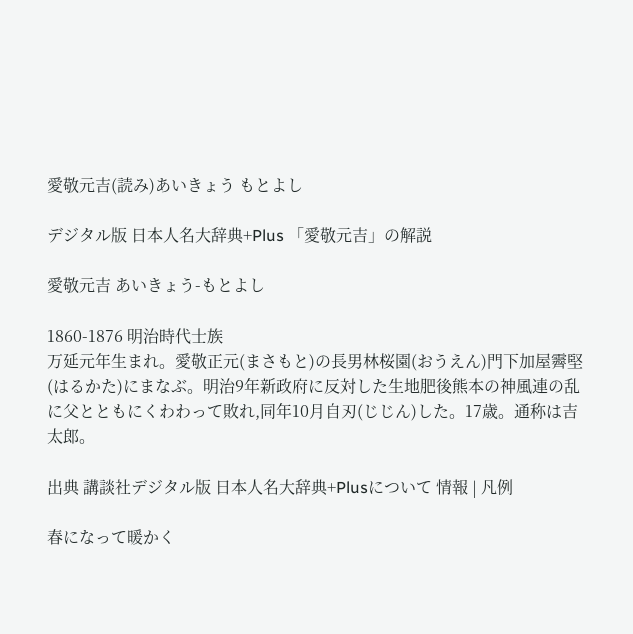愛敬元吉(読み)あいきょう もとよし

デジタル版 日本人名大辞典+Plus 「愛敬元吉」の解説

愛敬元吉 あいきょう-もとよし

1860-1876 明治時代士族
万延元年生まれ。愛敬正元(まさもと)の長男林桜園(おうえん)門下加屋霽堅(はるかた)にまなぶ。明治9年新政府に反対した生地肥後熊本の神風連の乱に父とともにくわわって敗れ,同年10月自刃(じじん)した。17歳。通称は吉太郎。

出典 講談社デジタル版 日本人名大辞典+Plusについて 情報 | 凡例

春になって暖かく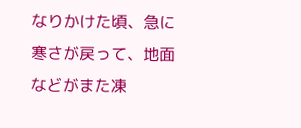なりかけた頃、急に寒さが戻って、地面などがまた凍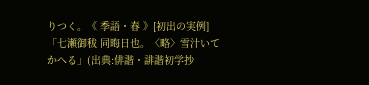りつく。《 季語・春 》[初出の実例]「七瀬御秡 同晦日也。〈略〉雪汁いてかへる」(出典:俳諧・誹諧初学抄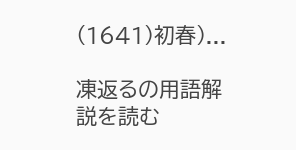(1641)初春)...

凍返るの用語解説を読む